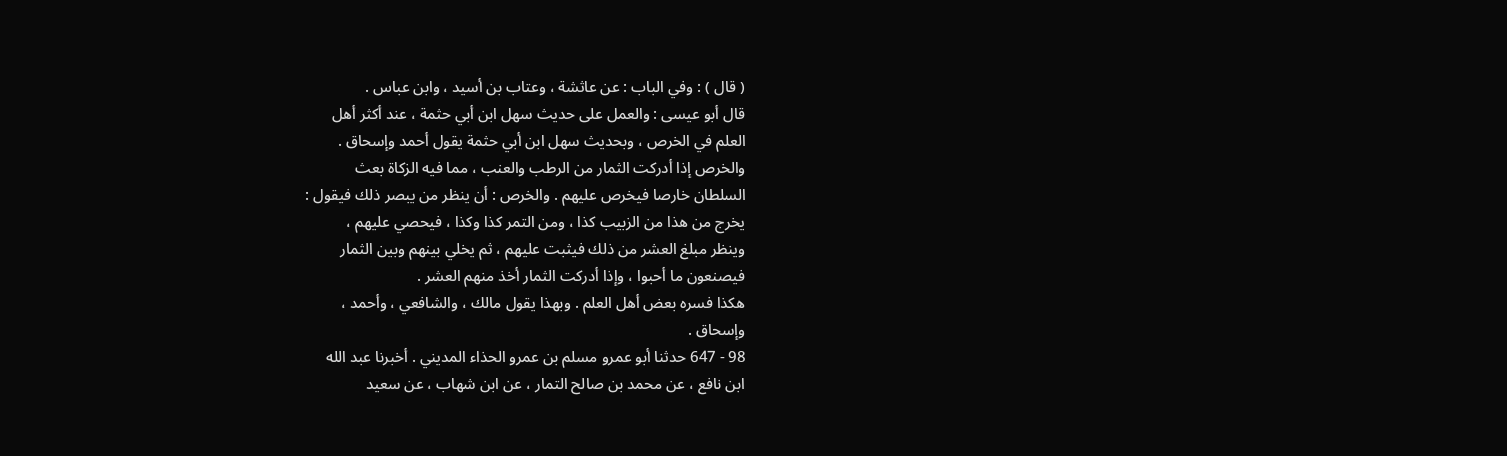( قال ) : وفي الباب : عن عاثشة ، وعتاب بن أسيد ، وابن عباس .
قال أبو عيسى : والعمل على حديث سهل ابن أبي حثمة ، عند أكثر أهل
العلم في الخرص ، وبحديث سهل ابن أبي حثمة يقول أحمد وإسحاق .
والخرص إذا أدركت الثمار من الرطب والعنب ، مما فيه الزكاة بعث
السلطان خارصا فيخرص عليهم . والخرص : أن ينظر من يبصر ذلك فيقول :
يخرج من هذا من الزبيب كذا ، ومن التمر كذا وكذا ، فيحصي عليهم ،
وينظر مبلغ العشر من ذلك فيثبت عليهم ، ثم يخلي بينهم وبين الثمار
فيصنعون ما أحبوا ، وإذا أدركت الثمار أخذ منهم العشر .
هكذا فسره بعض أهل العلم . وبهذا يقول مالك ، والشافعي ، وأحمد ،
وإسحاق .
98 - 647 حدثنا أبو عمرو مسلم بن عمرو الحذاء المديني . أخبرنا عبد الله
ابن نافع ، عن محمد بن صالح التمار ، عن ابن شهاب ، عن سعيد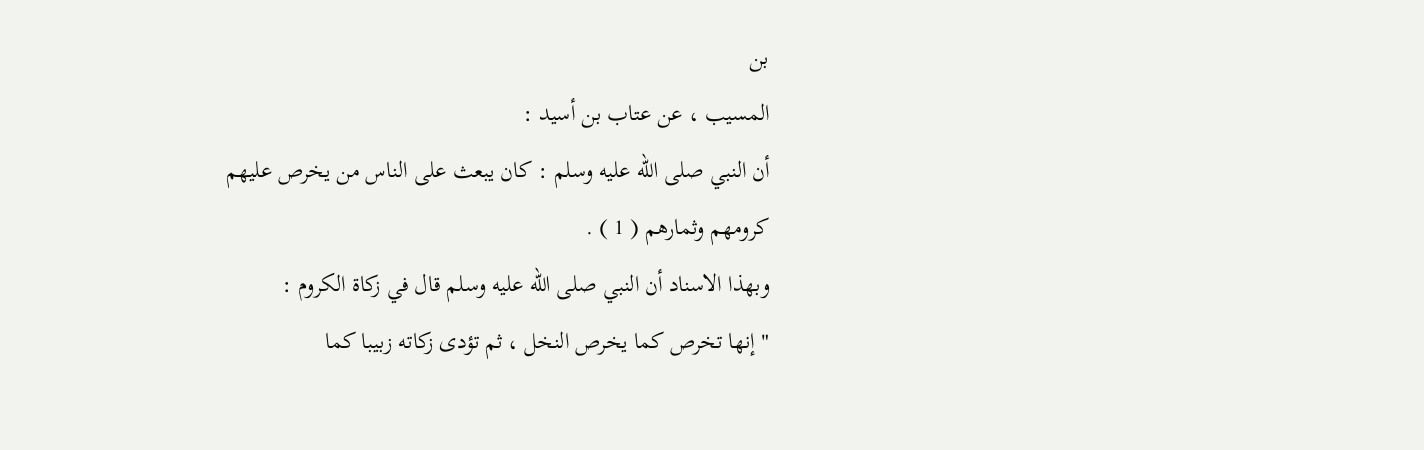بن
المسيب ، عن عتاب بن أسيد :
أن النبي صلى الله عليه وسلم : كان يبعث على الناس من يخرص عليهم
كرومهم وثمارهم ( 1 ) .
وبهذا الاسناد أن النبي صلى الله عليه وسلم قال في زكاة الكروم :
" إنها تخرص كما يخرص النخل ، ثم تؤدى زكاته زبيبا كما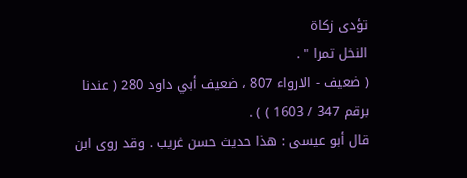تؤدى زكاة
النخل تمرا " .
( ضعيف - الارواء 807 ، ضعيف أبي داود 280 ( عندنا برقم 347 / 1603 ) ) .
قال أبو عيسى : هذا حديث حسن غريب . وقد روى ابن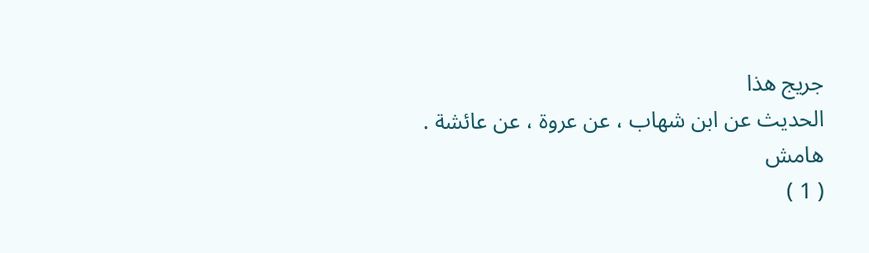جريج هذا
الحديث عن ابن شهاب ، عن عروة ، عن عائشة .
هامش
( 1 )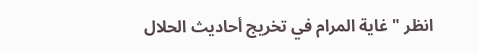انظر " غاية المرام في تخريج أحاديث الحلال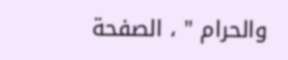والحرام " ، الصفحة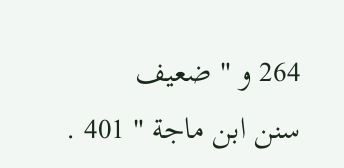264 و " ضعيف
سنن ابن ماجة " 401 .